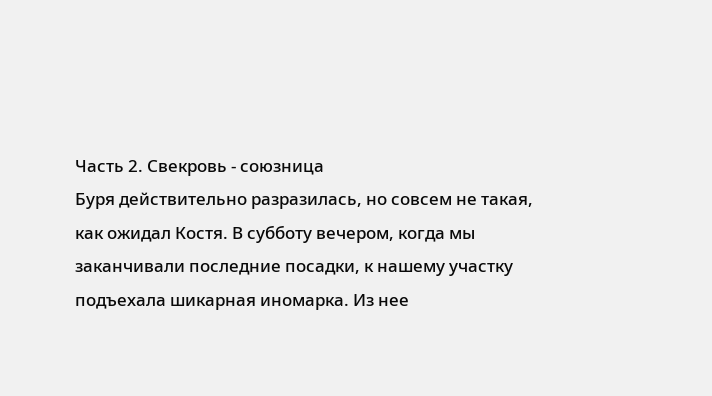Часть 2. Свекровь - союзница
Буря действительно разразилась, но совсем не такая, как ожидал Костя. В субботу вечером, когда мы заканчивали последние посадки, к нашему участку подъехала шикарная иномарка. Из нее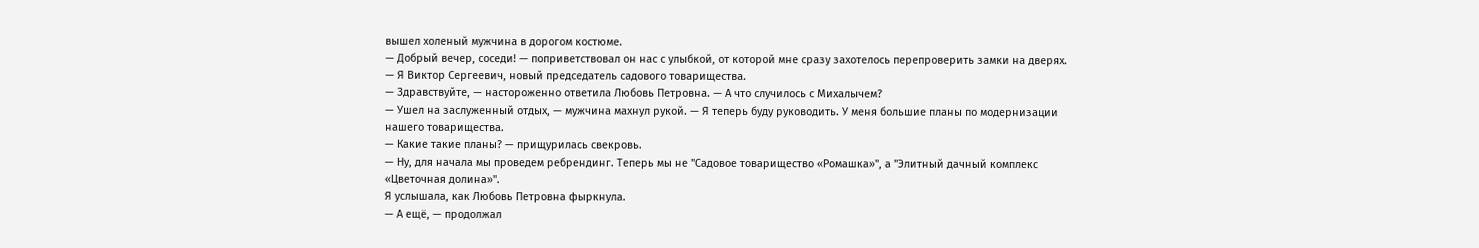вышел холеный мужчина в дорогом костюме.
— Добрый вечер, соседи! — поприветствовал он нас с улыбкой, от которой мне сразу захотелось перепроверить замки на дверях. — Я Виктор Сергеевич, новый председатель садового товарищества.
— Здравствуйте, — настороженно ответила Любовь Петровна. — А что случилось с Михалычем?
— Ушел на заслуженный отдых, — мужчина махнул рукой. — Я теперь буду руководить. У меня большие планы по модернизации нашего товарищества.
— Какие такие планы? — прищурилась свекровь.
— Ну, для начала мы проведем ребрендинг. Теперь мы не "Садовое товарищество «Ромашка»", а "Элитный дачный комплекс «Цветочная долина»".
Я услышала, как Любовь Петровна фыркнула.
— А ещё, — продолжал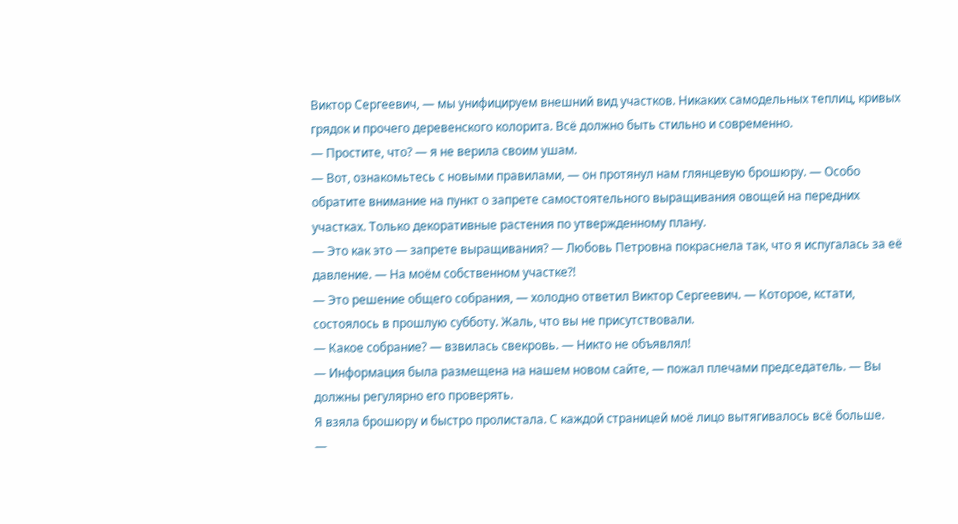Виктор Сергеевич, — мы унифицируем внешний вид участков. Никаких самодельных теплиц, кривых грядок и прочего деревенского колорита. Всё должно быть стильно и современно.
— Простите, что? — я не верила своим ушам.
— Вот, ознакомьтесь с новыми правилами, — он протянул нам глянцевую брошюру. — Особо обратите внимание на пункт о запрете самостоятельного выращивания овощей на передних участках. Только декоративные растения по утвержденному плану.
— Это как это — запрете выращивания? — Любовь Петровна покраснела так, что я испугалась за её давление. — На моём собственном участке?!
— Это решение общего собрания, — холодно ответил Виктор Сергеевич. — Которое, кстати, состоялось в прошлую субботу. Жаль, что вы не присутствовали.
— Какое собрание? — взвилась свекровь. — Никто не объявлял!
— Информация была размещена на нашем новом сайте, — пожал плечами председатель. — Вы должны регулярно его проверять.
Я взяла брошюру и быстро пролистала. С каждой страницей моё лицо вытягивалось всё больше.
—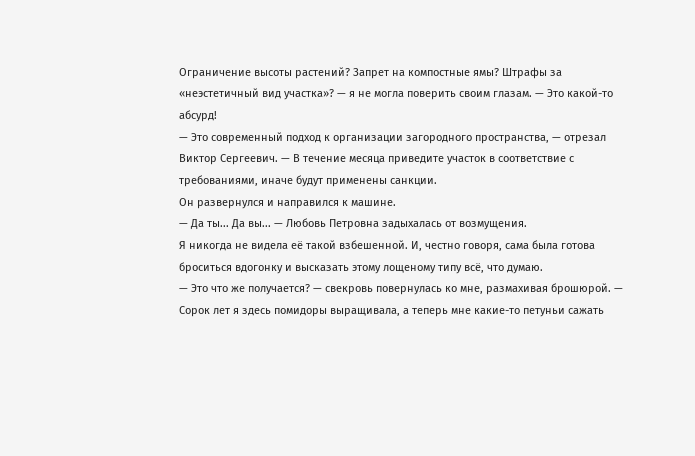Ограничение высоты растений? Запрет на компостные ямы? Штрафы за «неэстетичный вид участка»? — я не могла поверить своим глазам. — Это какой-то абсурд!
— Это современный подход к организации загородного пространства, — отрезал Виктор Сергеевич. — В течение месяца приведите участок в соответствие с требованиями, иначе будут применены санкции.
Он развернулся и направился к машине.
— Да ты... Да вы... — Любовь Петровна задыхалась от возмущения.
Я никогда не видела её такой взбешенной. И, честно говоря, сама была готова броситься вдогонку и высказать этому лощеному типу всё, что думаю.
— Это что же получается? — свекровь повернулась ко мне, размахивая брошюрой. — Сорок лет я здесь помидоры выращивала, а теперь мне какие-то петуньи сажать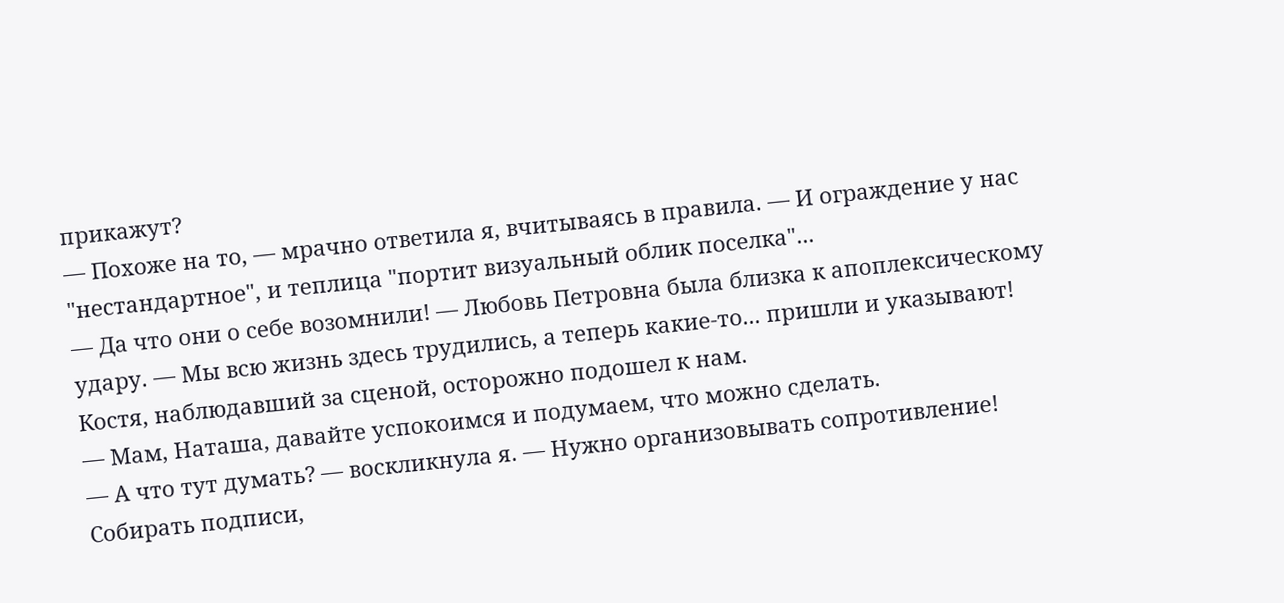прикажут?
— Похоже на то, — мрачно ответила я, вчитываясь в правила. — И ограждение у нас "нестандартное", и теплица "портит визуальный облик поселка"...
— Да что они о себе возомнили! — Любовь Петровна была близка к апоплексическому удару. — Мы всю жизнь здесь трудились, а теперь какие-то... пришли и указывают!
Костя, наблюдавший за сценой, осторожно подошел к нам.
— Мам, Наташа, давайте успокоимся и подумаем, что можно сделать.
— А что тут думать? — воскликнула я. — Нужно организовывать сопротивление! Собирать подписи,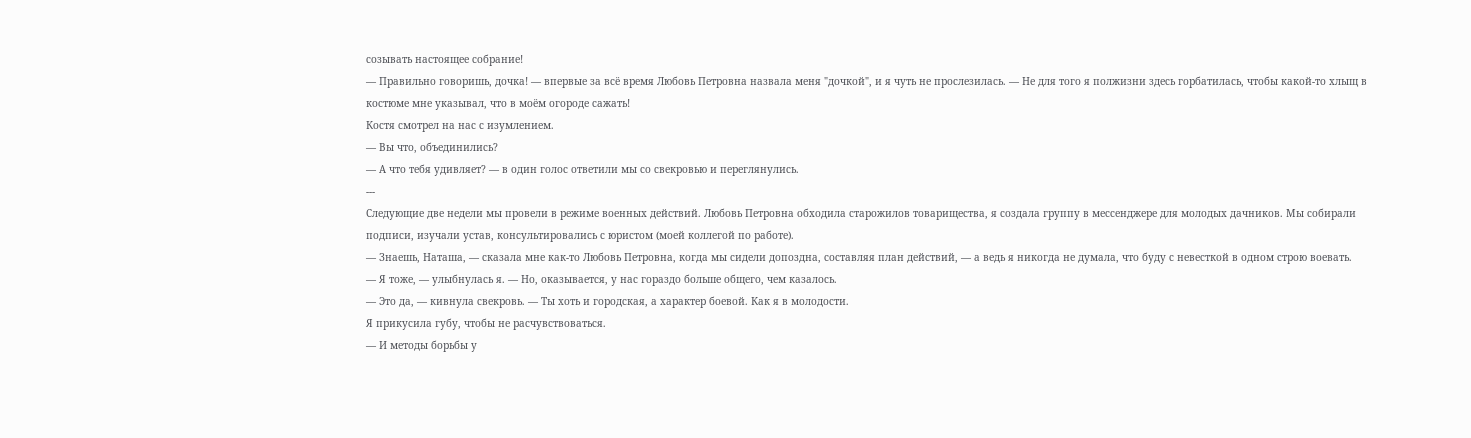созывать настоящее собрание!
— Правильно говоришь, дочка! — впервые за всё время Любовь Петровна назвала меня "дочкой", и я чуть не прослезилась. — Не для того я полжизни здесь горбатилась, чтобы какой-то хлыщ в костюме мне указывал, что в моём огороде сажать!
Костя смотрел на нас с изумлением.
— Вы что, объединились?
— А что тебя удивляет? — в один голос ответили мы со свекровью и переглянулись.
---
Следующие две недели мы провели в режиме военных действий. Любовь Петровна обходила старожилов товарищества, я создала группу в мессенджере для молодых дачников. Мы собирали подписи, изучали устав, консультировались с юристом (моей коллегой по работе).
— Знаешь, Наташа, — сказала мне как-то Любовь Петровна, когда мы сидели допоздна, составляя план действий, — а ведь я никогда не думала, что буду с невесткой в одном строю воевать.
— Я тоже, — улыбнулась я. — Но, оказывается, у нас гораздо больше общего, чем казалось.
— Это да, — кивнула свекровь. — Ты хоть и городская, а характер боевой. Как я в молодости.
Я прикусила губу, чтобы не расчувствоваться.
— И методы борьбы у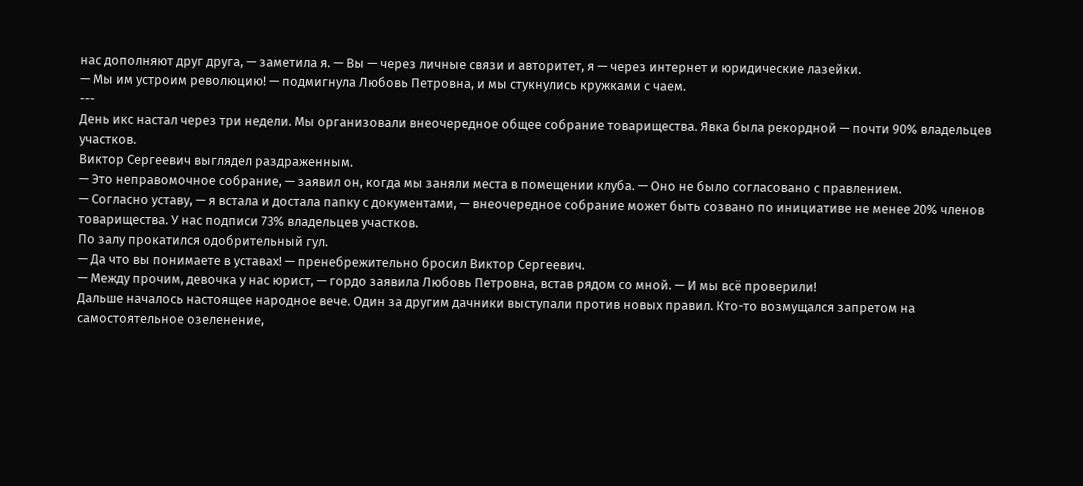нас дополняют друг друга, — заметила я. — Вы — через личные связи и авторитет, я — через интернет и юридические лазейки.
— Мы им устроим революцию! — подмигнула Любовь Петровна, и мы стукнулись кружками с чаем.
---
День икс настал через три недели. Мы организовали внеочередное общее собрание товарищества. Явка была рекордной — почти 90% владельцев участков.
Виктор Сергеевич выглядел раздраженным.
— Это неправомочное собрание, — заявил он, когда мы заняли места в помещении клуба. — Оно не было согласовано с правлением.
— Согласно уставу, — я встала и достала папку с документами, — внеочередное собрание может быть созвано по инициативе не менее 20% членов товарищества. У нас подписи 73% владельцев участков.
По залу прокатился одобрительный гул.
— Да что вы понимаете в уставах! — пренебрежительно бросил Виктор Сергеевич.
— Между прочим, девочка у нас юрист, — гордо заявила Любовь Петровна, встав рядом со мной. — И мы всё проверили!
Дальше началось настоящее народное вече. Один за другим дачники выступали против новых правил. Кто-то возмущался запретом на самостоятельное озеленение,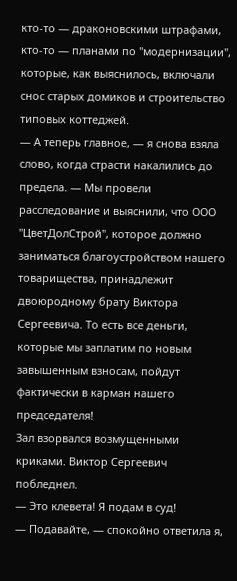кто-то — драконовскими штрафами, кто-то — планами по "модернизации", которые, как выяснилось, включали снос старых домиков и строительство типовых коттеджей.
— А теперь главное, — я снова взяла слово, когда страсти накалились до предела. — Мы провели расследование и выяснили, что ООО "ЦветДолСтрой", которое должно заниматься благоустройством нашего товарищества, принадлежит двоюродному брату Виктора Сергеевича. То есть все деньги, которые мы заплатим по новым завышенным взносам, пойдут фактически в карман нашего председателя!
Зал взорвался возмущенными криками. Виктор Сергеевич побледнел.
— Это клевета! Я подам в суд!
— Подавайте, — спокойно ответила я,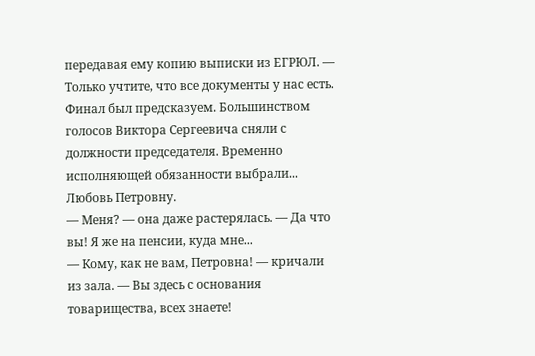передавая ему копию выписки из ЕГРЮЛ. — Только учтите, что все документы у нас есть.
Финал был предсказуем. Большинством голосов Виктора Сергеевича сняли с должности председателя. Временно исполняющей обязанности выбрали... Любовь Петровну.
— Меня? — она даже растерялась. — Да что вы! Я же на пенсии, куда мне...
— Кому, как не вам, Петровна! — кричали из зала. — Вы здесь с основания товарищества, всех знаете!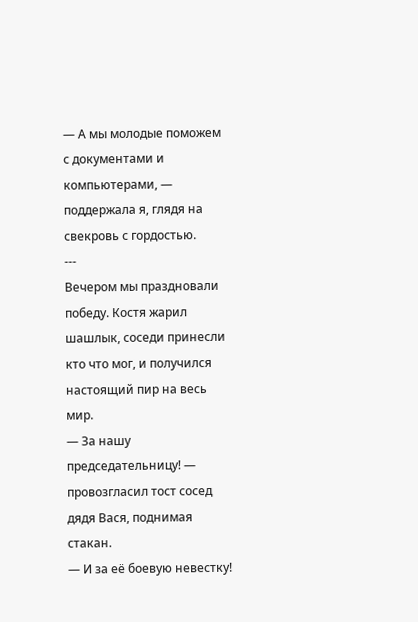— А мы молодые поможем с документами и компьютерами, — поддержала я, глядя на свекровь с гордостью.
---
Вечером мы праздновали победу. Костя жарил шашлык, соседи принесли кто что мог, и получился настоящий пир на весь мир.
— За нашу председательницу! — провозгласил тост сосед дядя Вася, поднимая стакан.
— И за её боевую невестку!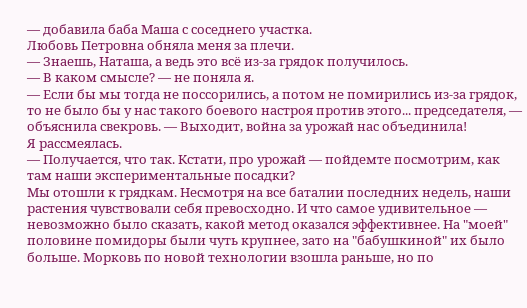— добавила баба Маша с соседнего участка.
Любовь Петровна обняла меня за плечи.
— Знаешь, Наташа, а ведь это всё из-за грядок получилось.
— В каком смысле? — не поняла я.
— Если бы мы тогда не поссорились, а потом не помирились из-за грядок, то не было бы у нас такого боевого настроя против этого... председателя, — объяснила свекровь. — Выходит, война за урожай нас объединила!
Я рассмеялась.
— Получается, что так. Кстати, про урожай — пойдемте посмотрим, как там наши экспериментальные посадки?
Мы отошли к грядкам. Несмотря на все баталии последних недель, наши растения чувствовали себя превосходно. И что самое удивительное — невозможно было сказать, какой метод оказался эффективнее. На "моей" половине помидоры были чуть крупнее, зато на "бабушкиной" их было больше. Морковь по новой технологии взошла раньше, но по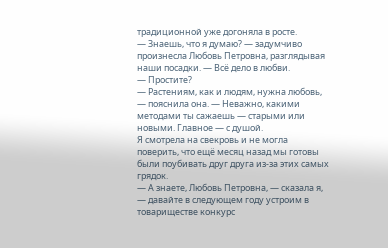традиционной уже догоняла в росте.
— Знаешь, что я думаю? — задумчиво произнесла Любовь Петровна, разглядывая наши посадки. — Всё дело в любви.
— Простите?
— Растениям, как и людям, нужна любовь, — пояснила она. — Неважно, какими методами ты сажаешь — старыми или новыми. Главное — с душой.
Я смотрела на свекровь и не могла поверить, что ещё месяц назад мы готовы были поубивать друг друга из-за этих самых грядок.
— А знаете, Любовь Петровна, — сказала я, — давайте в следующем году устроим в товариществе конкурс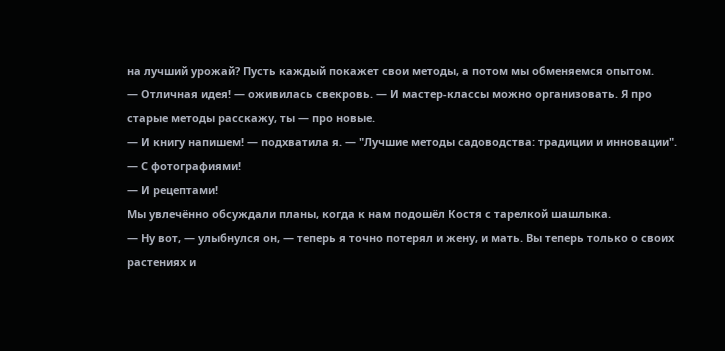на лучший урожай? Пусть каждый покажет свои методы, а потом мы обменяемся опытом.
— Отличная идея! — оживилась свекровь. — И мастер-классы можно организовать. Я про старые методы расскажу, ты — про новые.
— И книгу напишем! — подхватила я. — "Лучшие методы садоводства: традиции и инновации".
— С фотографиями!
— И рецептами!
Мы увлечённо обсуждали планы, когда к нам подошёл Костя с тарелкой шашлыка.
— Ну вот, — улыбнулся он, — теперь я точно потерял и жену, и мать. Вы теперь только о своих растениях и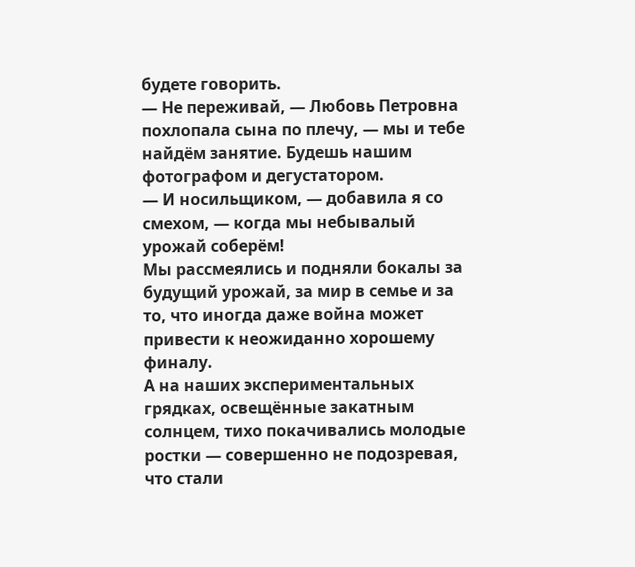будете говорить.
— Не переживай, — Любовь Петровна похлопала сына по плечу, — мы и тебе найдём занятие. Будешь нашим фотографом и дегустатором.
— И носильщиком, — добавила я со смехом, — когда мы небывалый урожай соберём!
Мы рассмеялись и подняли бокалы за будущий урожай, за мир в семье и за то, что иногда даже война может привести к неожиданно хорошему финалу.
А на наших экспериментальных грядках, освещённые закатным солнцем, тихо покачивались молодые ростки — совершенно не подозревая, что стали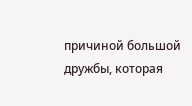причиной большой дружбы, которая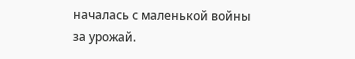началась с маленькой войны за урожай.